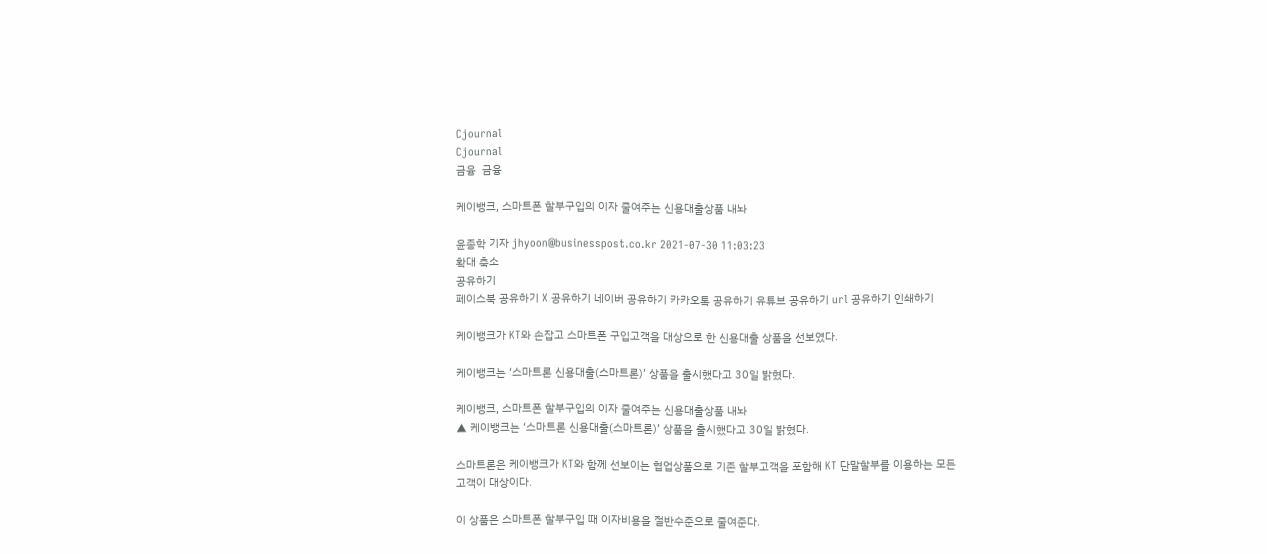Cjournal
Cjournal
금융  금융

케이뱅크, 스마트폰 할부구입의 이자 줄여주는 신용대출상품 내놔

윤종학 기자 jhyoon@businesspost.co.kr 2021-07-30 11:03:23
확대 축소
공유하기
페이스북 공유하기 X 공유하기 네이버 공유하기 카카오톡 공유하기 유튜브 공유하기 url 공유하기 인쇄하기

케이뱅크가 KT와 손잡고 스마트폰 구입고객을 대상으로 한 신용대출 상품을 선보였다.

케이뱅크는 ‘스마트론 신용대출(스마트론)’ 상품을 출시했다고 30일 밝혔다.

케이뱅크, 스마트폰 할부구입의 이자 줄여주는 신용대출상품 내놔
▲ 케이뱅크는 ‘스마트론 신용대출(스마트론)’ 상품을 출시했다고 30일 밝혔다.

스마트론은 케이뱅크가 KT와 함께 선보이는 협업상품으로 기존 할부고객을 포함해 KT 단말할부를 이용하는 모든 고객이 대상이다.

이 상품은 스마트폰 할부구입 때 이자비용을 절반수준으로 줄여준다.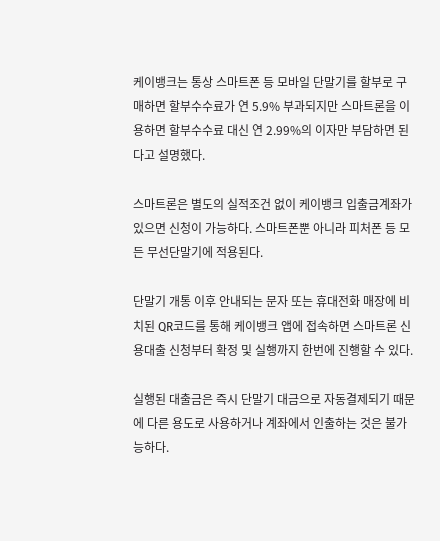케이뱅크는 통상 스마트폰 등 모바일 단말기를 할부로 구매하면 할부수수료가 연 5.9% 부과되지만 스마트론을 이용하면 할부수수료 대신 연 2.99%의 이자만 부담하면 된다고 설명했다.

스마트론은 별도의 실적조건 없이 케이뱅크 입출금계좌가 있으면 신청이 가능하다. 스마트폰뿐 아니라 피처폰 등 모든 무선단말기에 적용된다.

단말기 개통 이후 안내되는 문자 또는 휴대전화 매장에 비치된 QR코드를 통해 케이뱅크 앱에 접속하면 스마트론 신용대출 신청부터 확정 및 실행까지 한번에 진행할 수 있다.

실행된 대출금은 즉시 단말기 대금으로 자동결제되기 때문에 다른 용도로 사용하거나 계좌에서 인출하는 것은 불가능하다.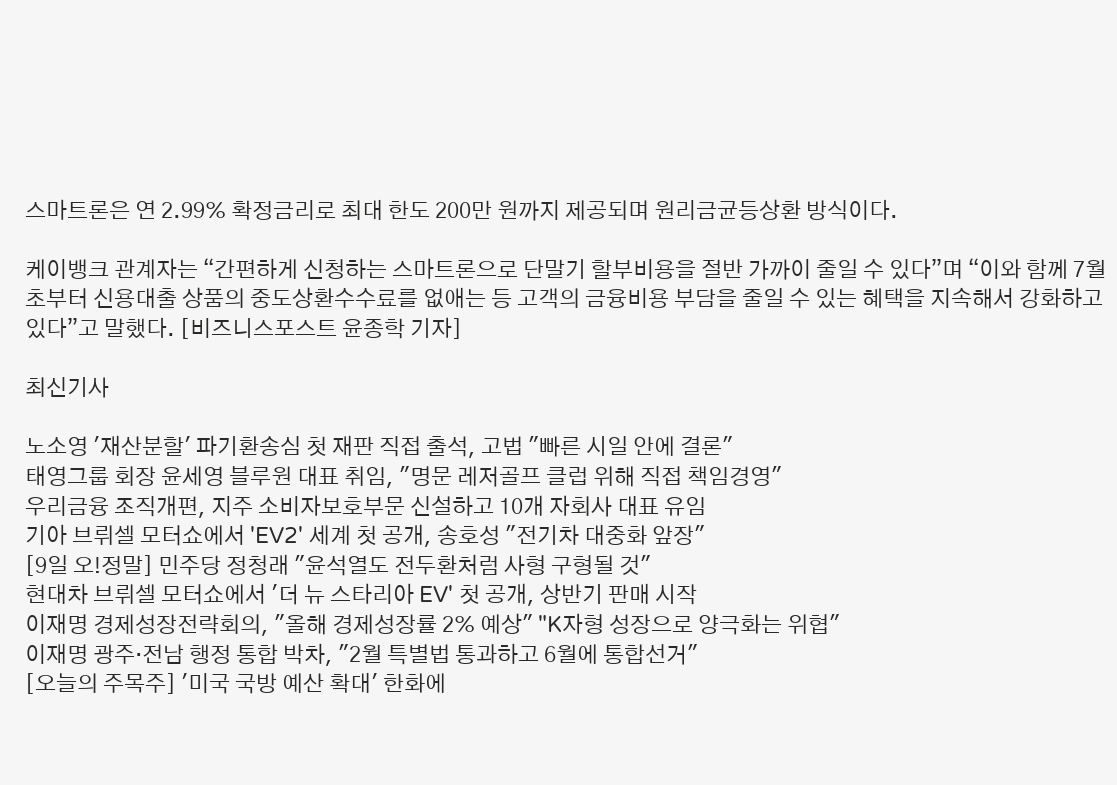스마트론은 연 2.99% 확정금리로 최대 한도 200만 원까지 제공되며 원리금균등상환 방식이다.

케이뱅크 관계자는 “간편하게 신청하는 스마트론으로 단말기 할부비용을 절반 가까이 줄일 수 있다”며 “이와 함께 7월 초부터 신용대출 상품의 중도상환수수료를 없애는 등 고객의 금융비용 부담을 줄일 수 있는 혜택을 지속해서 강화하고 있다”고 말했다. [비즈니스포스트 윤종학 기자]

최신기사

노소영 '재산분할' 파기환송심 첫 재판 직접 출석, 고법 "빠른 시일 안에 결론"
태영그룹 회장 윤세영 블루원 대표 취임, "명문 레저골프 클럽 위해 직접 책임경영"
우리금융 조직개편, 지주 소비자보호부문 신설하고 10개 자회사 대표 유임
기아 브뤼셀 모터쇼에서 'EV2' 세계 첫 공개, 송호성 "전기차 대중화 앞장"
[9일 오!정말] 민주당 정청래 "윤석열도 전두환처럼 사형 구형될 것"
현대차 브뤼셀 모터쇼에서 '더 뉴 스타리아 EV' 첫 공개, 상반기 판매 시작
이재명 경제성장전략회의, "올해 경제성장률 2% 예상" "K자형 성장으로 양극화는 위협"
이재명 광주·전남 행정 통합 박차, "2월 특별법 통과하고 6월에 통합선거"
[오늘의 주목주] '미국 국방 예산 확대' 한화에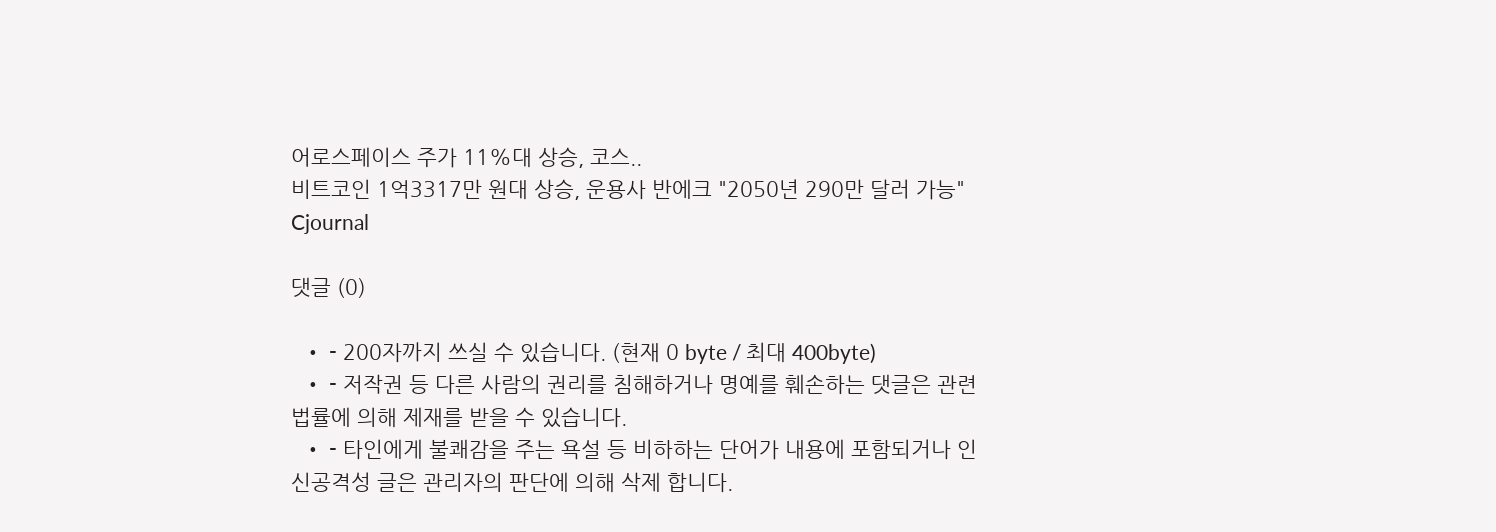어로스페이스 주가 11%대 상승, 코스..
비트코인 1억3317만 원대 상승, 운용사 반에크 "2050년 290만 달러 가능"
Cjournal

댓글 (0)

  • - 200자까지 쓰실 수 있습니다. (현재 0 byte / 최대 400byte)
  • - 저작권 등 다른 사람의 권리를 침해하거나 명예를 훼손하는 댓글은 관련 법률에 의해 제재를 받을 수 있습니다.
  • - 타인에게 불쾌감을 주는 욕설 등 비하하는 단어가 내용에 포함되거나 인신공격성 글은 관리자의 판단에 의해 삭제 합니다.